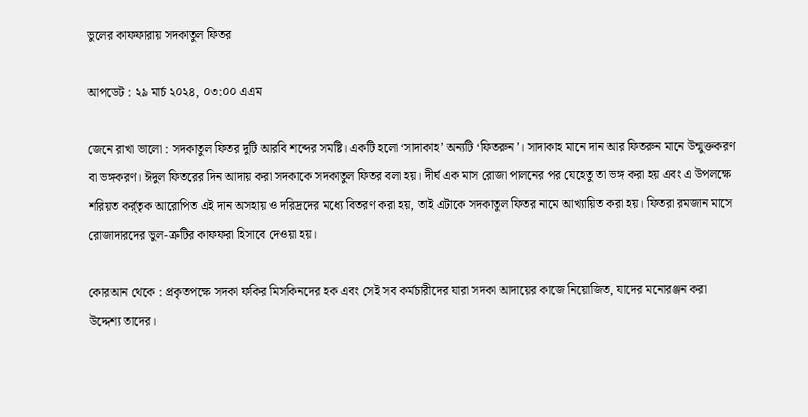ভুলের কাফফারায় সদকাতুল ফিতর

আপডেট : ২৯ মার্চ ২০২৪, ০৩:০০ এএম

জেনে রাখা ভালো : সদকাতুল ফিতর দুটি আরবি শব্দের সমষ্টি। একটি হলো ‘সাদাকাহ’ অন্যটি ‘ফিতরুন’। সাদাকাহ মানে দান আর ফিতরুন মানে উন্মুক্তকরণ বা ভঙ্গকরণ। ঈদুল ফিতরের দিন আদায় করা সদকাকে সদকাতুল ফিতর বলা হয়। দীর্ঘ এক মাস রোজা পালনের পর যেহেতু তা ভঙ্গ করা হয় এবং এ উপলক্ষে শরিয়ত কর্র্তৃক আরোপিত এই দান অসহায় ও দরিদ্রদের মধ্যে বিতরণ করা হয়, তাই এটাকে সদকাতুল ফিতর নামে আখ্যায়িত করা হয়। ফিতরা রমজান মাসে রোজাদারদের ভুল-ত্রুটির কাফফরা হিসাবে দেওয়া হয়।

কোরআন থেকে : প্রকৃতপক্ষে সদকা ফকির মিসকিনদের হক এবং সেই সব কর্মচারীদের যারা সদকা আদায়ের কাজে নিয়োজিত, যাদের মনোরঞ্জন করা উদ্দেশ্য তাদের।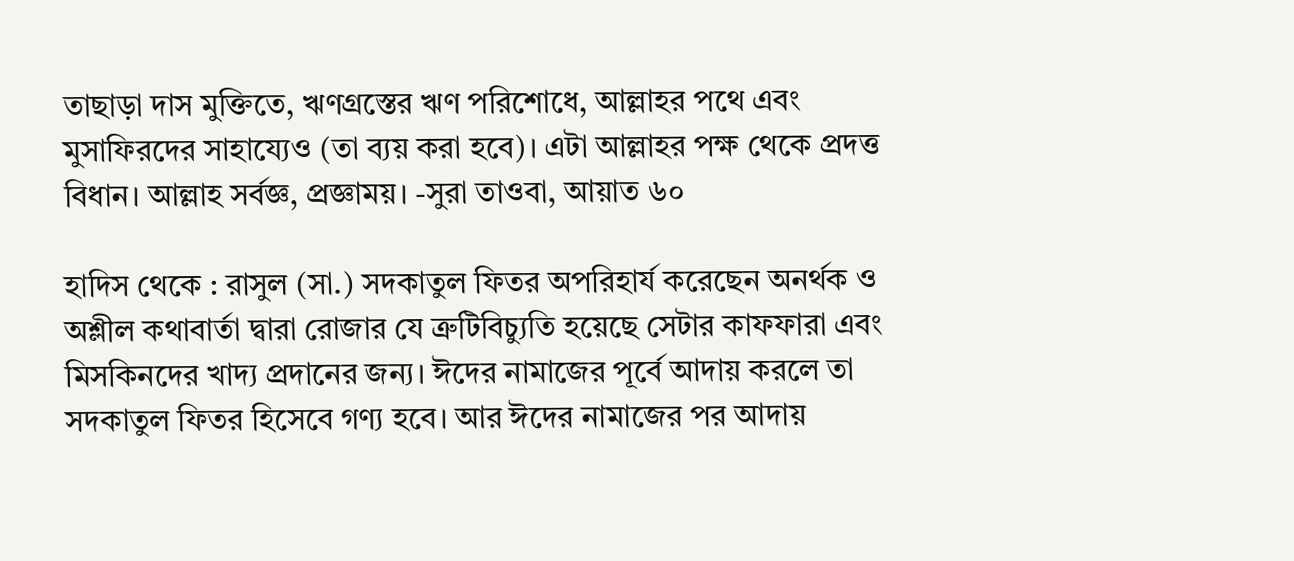তাছাড়া দাস মুক্তিতে, ঋণগ্রস্তের ঋণ পরিশোধে, আল্লাহর পথে এবং মুসাফিরদের সাহায্যেও (তা ব্যয় করা হবে)। এটা আল্লাহর পক্ষ থেকে প্রদত্ত বিধান। আল্লাহ সর্বজ্ঞ, প্রজ্ঞাময়। -সুরা তাওবা, আয়াত ৬০

হাদিস থেকে : রাসুল (সা.) সদকাতুল ফিতর অপরিহার্য করেছেন অনর্থক ও অশ্লীল কথাবার্তা দ্বারা রোজার যে ত্রুটিবিচ্যুতি হয়েছে সেটার কাফফারা এবং মিসকিনদের খাদ্য প্রদানের জন্য। ঈদের নামাজের পূর্বে আদায় করলে তা সদকাতুল ফিতর হিসেবে গণ্য হবে। আর ঈদের নামাজের পর আদায়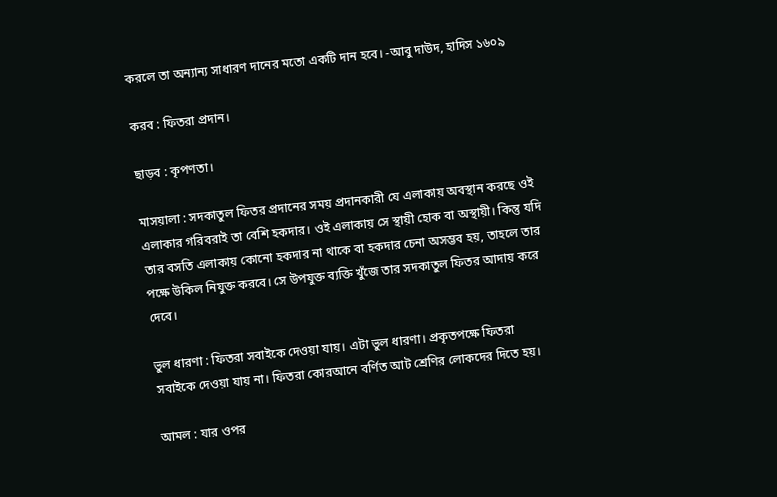করলে তা অন্যান্য সাধারণ দানের মতো একটি দান হবে। -আবু দাউদ, হাদিস ১৬০৯

করব : ফিতরা প্রদান।

ছাড়ব : কৃপণতা।

মাসয়ালা : সদকাতুল ফিতর প্রদানের সময় প্রদানকারী যে এলাকায় অবস্থান করছে ওই এলাকার গরিবরাই তা বেশি হকদার। ওই এলাকায় সে স্থায়ী হোক বা অস্থায়ী। কিন্তু যদি তার বসতি এলাকায় কোনো হকদার না থাকে বা হকদার চেনা অসম্ভব হয়, তাহলে তার পক্ষে উকিল নিযুক্ত করবে। সে উপযুক্ত ব্যক্তি খুঁজে তার সদকাতুল ফিতর আদায় করে দেবে।

ভুল ধারণা : ফিতরা সবাইকে দেওয়া যায়। এটা ভুল ধারণা। প্রকৃতপক্ষে ফিতরা সবাইকে দেওয়া যায় না। ফিতরা কোরআনে বর্ণিত আট শ্রেণির লোকদের দিতে হয়।

আমল : যার ওপর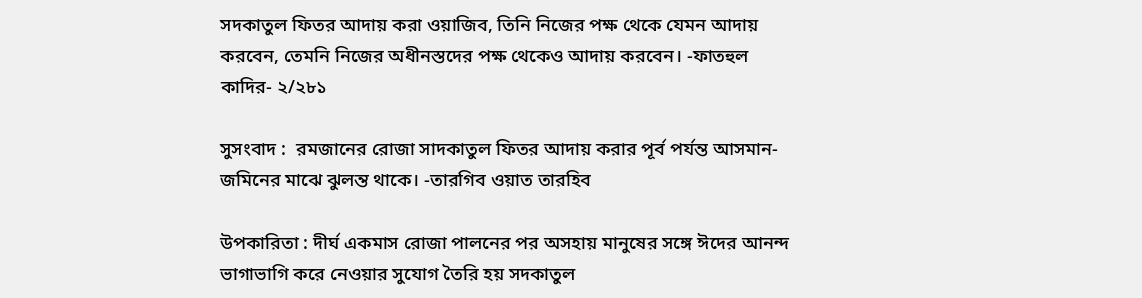সদকাতুল ফিতর আদায় করা ওয়াজিব, তিনি নিজের পক্ষ থেকে যেমন আদায় করবেন, তেমনি নিজের অধীনস্তদের পক্ষ থেকেও আদায় করবেন। -ফাতহুল কাদির- ২/২৮১

সুসংবাদ :  রমজানের রোজা সাদকাতুল ফিতর আদায় করার পূর্ব পর্যন্ত আসমান-জমিনের মাঝে ঝুলন্ত থাকে। -তারগিব ওয়াত তারহিব

উপকারিতা : দীর্ঘ একমাস রোজা পালনের পর অসহায় মানুষের সঙ্গে ঈদের আনন্দ ভাগাভাগি করে নেওয়ার সুযোগ তৈরি হয় সদকাতুল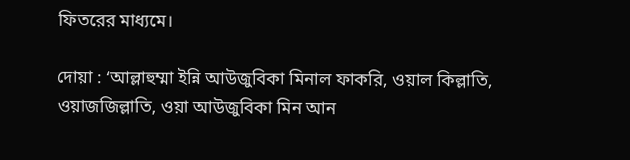ফিতরের মাধ্যমে।

দোয়া : ‘আল্লাহুম্মা ইন্নি আউজুবিকা মিনাল ফাকরি, ওয়াল কিল্লাতি, ওয়াজজিল্লাতি, ওয়া আউজুবিকা মিন আন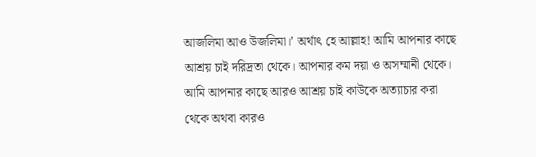আজলিমা আও উজলিমা।’ অর্থাৎ হে আল্লাহ! আমি আপনার কাছে আশ্রয় চাই দরিদ্রতা থেকে। আপনার কম দয়া ও অসম্মানী থেকে। আমি আপনার কাছে আরও আশ্রয় চাই কাউকে অত্যাচার করা থেকে অথবা কারও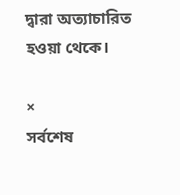দ্বারা অত্যাচারিত হওয়া থেকে।

×
সর্বশেষ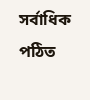সর্বাধিক পঠিত